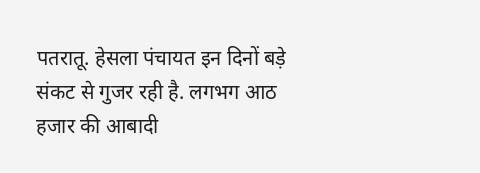पतरातू. हेसला पंचायत इन दिनों बड़े संकट से गुजर रही है. लगभग आठ हजार की आबादी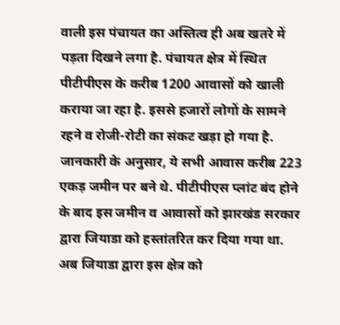वाली इस पंचायत का अस्तित्व ही अब खतरे में पड़ता दिखने लगा है. पंचायत क्षेत्र में स्थित पीटीपीएस के करीब 1200 आवासों को खाली कराया जा रहा है. इससे हजारों लोगों के सामने रहने व रोजी-रोटी का संकट खड़ा हो गया है. जानकारी के अनुसार, ये सभी आवास करीब 223 एकड़ जमीन पर बने थे. पीटीपीएस प्लांट बंद होने के बाद इस जमीन व आवासों को झारखंड सरकार द्वारा जियाडा को हस्तांतरित कर दिया गया था. अब जियाडा द्वारा इस क्षेत्र को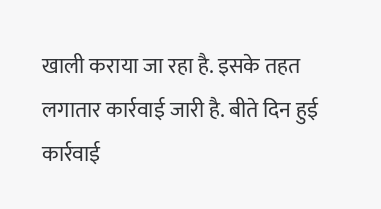खाली कराया जा रहा है. इसके तहत लगातार कार्रवाई जारी है. बीते दिन हुई कार्रवाई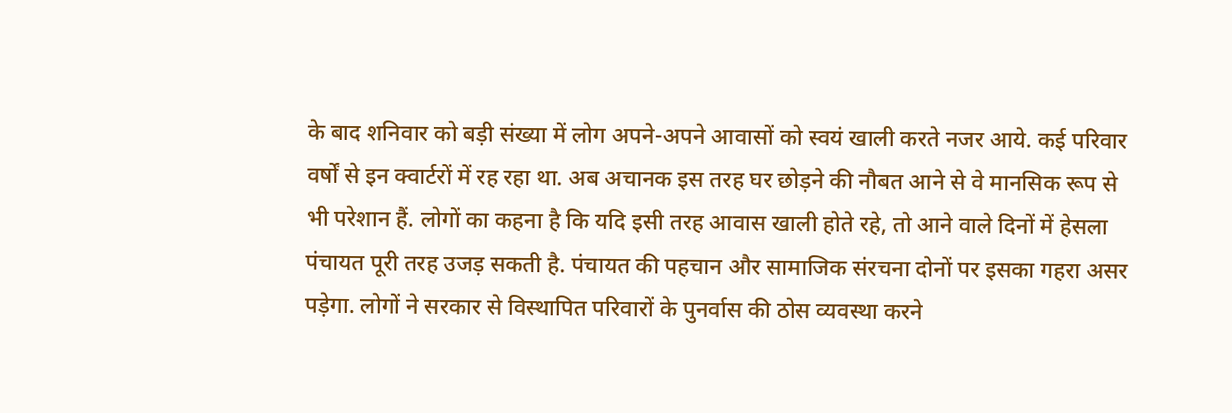के बाद शनिवार को बड़ी संख्या में लोग अपने-अपने आवासों को स्वयं खाली करते नजर आये. कई परिवार वर्षों से इन क्वार्टरों में रह रहा था. अब अचानक इस तरह घर छोड़ने की नौबत आने से वे मानसिक रूप से भी परेशान हैं. लोगों का कहना है कि यदि इसी तरह आवास खाली होते रहे, तो आने वाले दिनों में हेसला पंचायत पूरी तरह उजड़ सकती है. पंचायत की पहचान और सामाजिक संरचना दोनों पर इसका गहरा असर पड़ेगा. लोगों ने सरकार से विस्थापित परिवारों के पुनर्वास की ठोस व्यवस्था करने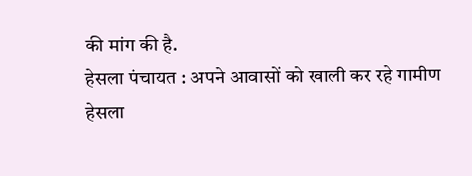की मांग की है.
हेसला पंचायत : अपने आवासों को खाली कर रहे गामीण
हेसला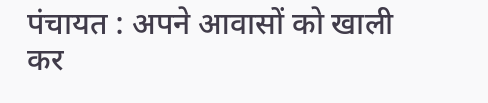पंचायत : अपने आवासों को खाली कर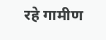रहे गामीण